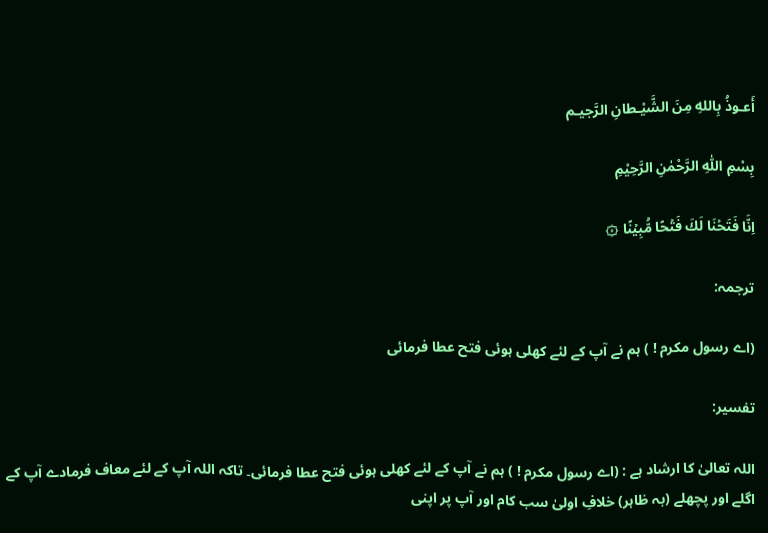أَعـوذُ بِاللهِ مِنَ الشَّيْـطانِ الرَّجيـم

بِسْمِ اللّٰهِ الرَّحْمٰنِ الرَّحِيْمِ

اِنَّا فَتَحۡنَا لَكَ فَتۡحًا مُّبِيۡنًا ۞

ترجمہ:

(اے رسول مکرم ! ) ہم نے آپ کے لئے کھلی ہوئی فتح عطا فرمائی

تفسیر:

اللہ تعالیٰ کا ارشاد ہے : (اے رسول مکرم ! ) ہم نے آپ کے لئے کھلی ہوئی فتح عطا فرمائی۔ تاکہ اللہ آپ کے لئے معاف فرمادے آپ کے اگلے اور پچھلے (بہ ظاہر) خلافِ اولیٰ سب کام اور آپ پر اپنی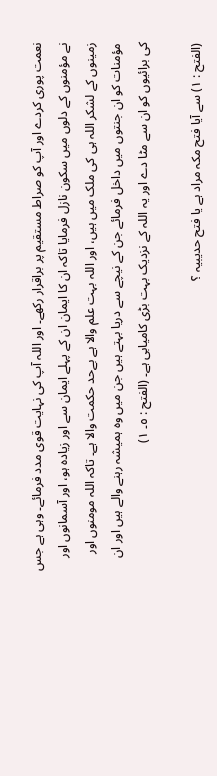نعمت پوری کردے اور آپ کو صراط مستقیم پر براقرار رکھے۔ اور اللہ آپ کی نہایت قوی مدد فرمائے۔ وہی ہے جس نے مؤمنوں کے دلوں میں سکون نازل فرمایا تاکہ ان کا ایمان ان کے پہلے ایمان سے اور زیادہ ہو، اور آسمانوں اور زمینوں کے لشکر اللہ ہی کی ملک میں ہیں، اور اللہ بہت علم والا ہے بےحد حکمت والا ہے۔ تاکہ اللہ مومنوں اور مؤمنات کو ان جنتوں میں داخل فرمائے جن کے نیچے سے دریا بہتے ہیں جن میں وہ ہمیشہ رہنے والے ہیں اور ان کی برائیوں کو ان سے مٹا دے اور یہ اللہ کے نزدیک بہت بڑی کامیابی ہے۔ (الفتح : ٥۔ ١)

(الفتح : ١) سے آیا فتح مکہ مراد ہے یا فتح حدیبیہ ؟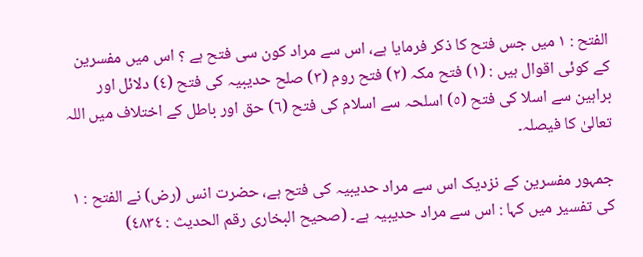الفتح : ١ میں جس فتح کا ذکر فرمایا ہے، اس سے مراد کون سی فتح ہے ؟ اس میں مفسرین کے کوئی اقوال ہیں : (١) فتح مکہ (٢) فتح روم (٣) صلح حدیبیہ کی فتح (٤) دلائل اور براہین سے اسلا کی فتح (٥) اسلحہ سے اسلام کی فتح (٦) حق اور باطل کے اختلاف میں اللہ تعالیٰ کا فیصلہ۔

جمہور مفسرین کے نزدیک اس سے مراد حدیبیہ کی فتح ہے، حضرت انس (رض) نے الفتح : ١ کی تفسیر میں کہا : اس سے مراد حدیبیہ ہے۔ (صحیح البخاری رقم الحدیث : ٤٨٣٤)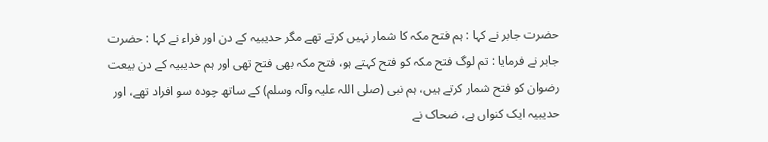حضرت جابر نے کہا : ہم فتح مکہ کا شمار نہیں کرتے تھے مگر حدیبیہ کے دن اور فراء نے کہا : حضرت جابر نے فرمایا : تم لوگ فتح مکہ کو فتح کہتے ہو، فتح مکہ بھی فتح تھی اور ہم حدیبیہ کے دن بیعت رضوان کو فتح شمار کرتے ہیں، ہم نبی (صلی اللہ علیہ وآلہ وسلم) کے ساتھ چودہ سو افراد تھے، اور حدیبیہ ایک کنواں ہے، ضحاک نے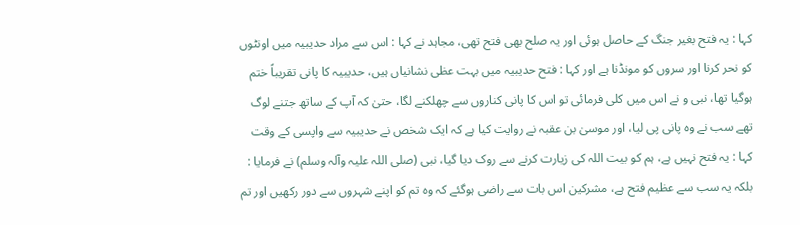کہا : یہ فتح بغیر جنگ کے حاصل ہوئی اور یہ صلح بھی فتح تھی، مجاہد نے کہا : اس سے مراد حدیبیہ میں اونٹوں کو نحر کرنا اور سروں کو مونڈنا ہے اور کہا : فتح حدیبیہ میں بہت عظی نشانیاں ہیں، حدیبیہ کا پانی تقریباً ختم ہوگیا تھا، نبی و نے اس میں کلی فرمائی تو اس کا پانی کناروں سے چھلکنے لگا، حتیٰ کہ آپ کے ساتھ جتنے لوگ تھے سب نے وہ پانی پی لیا، اور موسیٰ بن عقبہ نے روایت کیا ہے کہ ایک شخص نے حدیبیہ سے واپسی کے وقت کہا : یہ فتح نہیں ہے، ہم کو بیت اللہ کی زیارت کرنے سے روک دیا گیا، نبی (صلی اللہ علیہ وآلہ وسلم) نے فرمایا : بلکہ یہ سب سے عظیم فتح ہے، مشرکین اس بات سے راضی ہوگئے کہ وہ تم کو اپنے شہروں سے دور رکھیں اور تم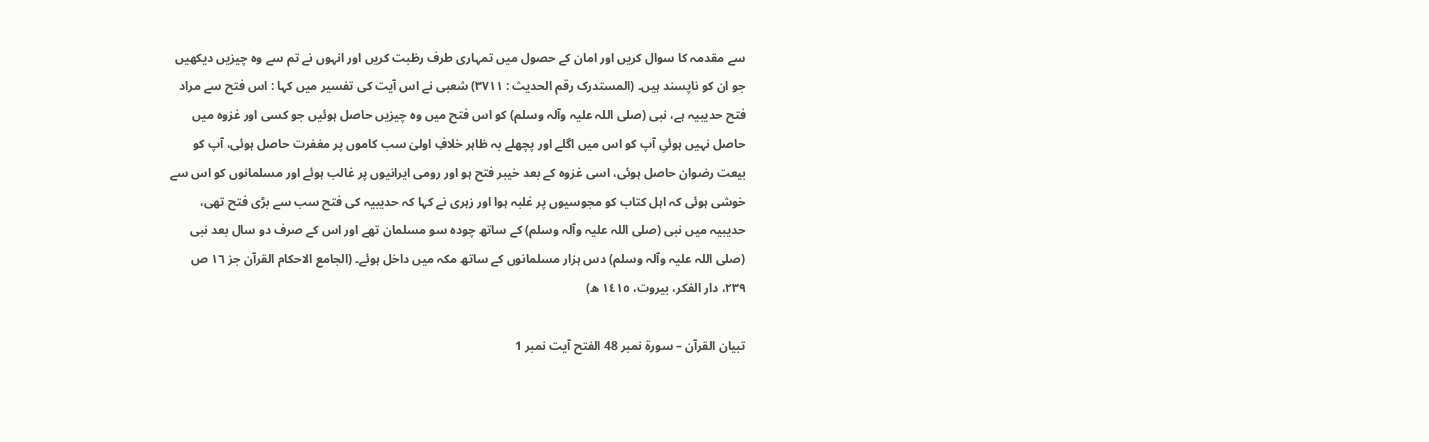سے مقدمہ کا سوال کریں اور امان کے حصول میں تمہاری طرف رظبت کریں اور انہوں نے تم سے وہ چیزیں دیکھیں جو ان کو ناپسند ہیں۔ (المستدرک رقم الحدیث : ٣٧١١) شعبی نے اس آیت کی تفسیر میں کہا : اس فتح سے مراد فتح حدیبیہ ہے، نبی (صلی اللہ علیہ وآلہ وسلم) کو اس فتح میں وہ چیزیں حاصل ہوئیں جو کسی اور غزوہ میں حاصل نہیں ہوئیِ آپ کو اس میں اگلے اور پچھلے بہ ظاہر خلافِ اولیٰ سب کاموں پر مغفرت حاصل ہوئی، آپ کو بیعت رضوان حاصل ہوئی، اسی غزوہ کے بعد خیبر فتح ہو اور رومی ایرانیوں پر غالب ہوئے اور مسلمانوں کو اس سے خوشی ہوئی کہ اہل کتاب کو مجوسیوں پر غلبہ ہوا اور زہری نے کہا کہ حدیبیہ کی فتح سب سے بڑی فتح تھی، حدیبیہ میں نبی (صلی اللہ علیہ وآلہ وسلم) کے ساتھ چودہ سو مسلمان تھے اور اس کے صرف دو سال بعد نبی (صلی اللہ علیہ وآلہ وسلم) دس ہزار مسلمانوں کے ساتھ مکہ میں داخل ہوئے۔ (الجامع الاحکام القرآن جز ١٦ ص ٢٣٩، دار الفکر، بیروت، ١٤١٥ ھ)

تبیان القرآن – سورۃ نمبر 48 الفتح آیت نمبر 1